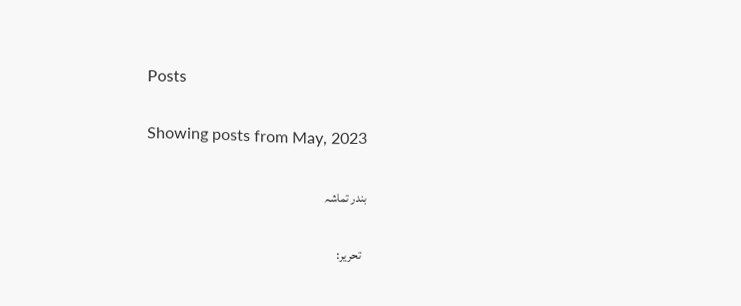Posts

Showing posts from May, 2023

بندر تماشہ

  تحریر: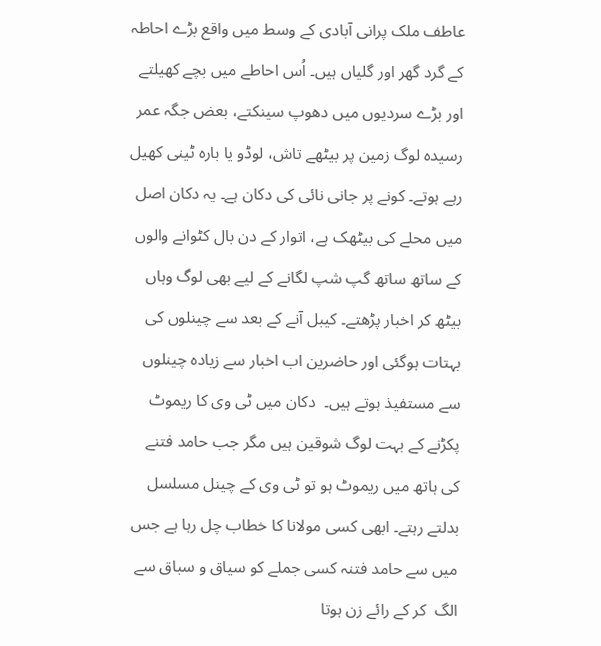عاطف ملک پرانی آبادی کے وسط میں واقع بڑے احاطہ کے گرد گھر اور گلیاں ہیں۔ اُس احاطے میں بچے کھیلتے اور بڑے سردیوں میں دھوپ سینکتے، بعض جگہ عمر رسیدہ لوگ زمین پر بیٹھے تاش، لوڈو یا بارہ ٹینی کھیل رہے ہوتے۔ کونے پر جانی نائی کی دکان ہے۔ یہ دکان اصل میں محلے کی بیٹھک ہے، اتوار کے دن بال کٹوانے والوں کے ساتھ ساتھ گپ شپ لگانے کے لیے بھی لوگ وہاں بیٹھ کر اخبار پڑھتے۔ کیبل آنے کے بعد سے چینلوں کی بہتات ہوگئی اور حاضرین اب اخبار سے زیادہ چینلوں سے مستفیذ ہوتے ہیں۔  دکان میں ٹی وی کا ریموٹ پکڑنے کے بہت لوگ شوقین ہیں مگر جب حامد فتنے کی ہاتھ میں ریموٹ ہو تو ٹی وی کے چینل مسلسل بدلتے رہتے۔ ابھی کسی مولانا کا خطاب چل رہا ہے جس میں سے حامد فتنہ کسی جملے کو سیاق و سباق سے الگ  کر کے رائے زن ہوتا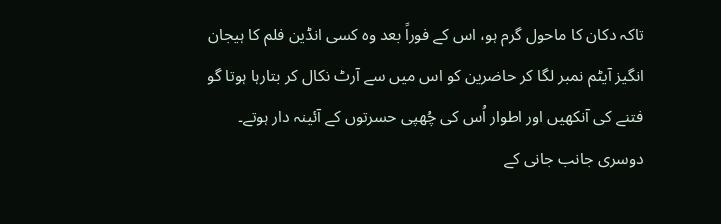تاکہ دکان کا ماحول گرم ہو، اس کے فوراً بعد وہ کسی انڈین فلم کا ہیجان انگیز آیٹم نمبر لگا کر حاضرین کو اس میں سے آرٹ نکال کر بتارہا ہوتا گو فتنے کی آنکھیں اور اطوار اُس کی چُھپی حسرتوں کے آئینہ دار ہوتے۔ دوسری جانب جانی کے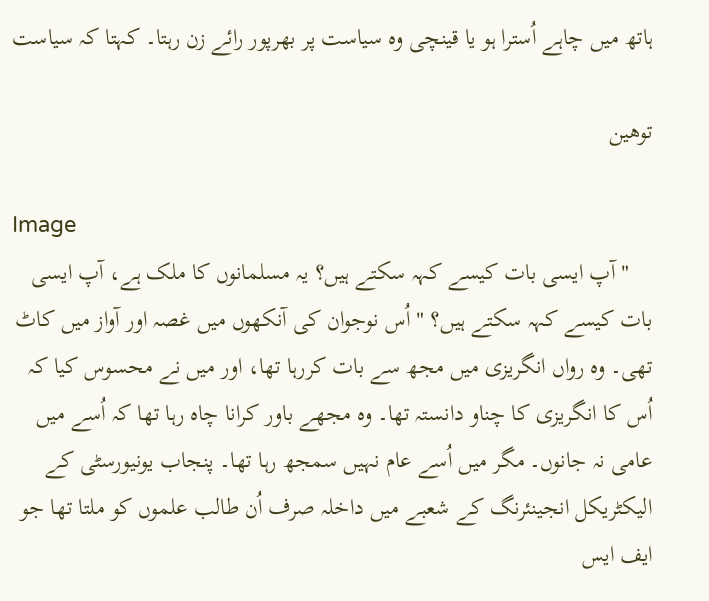ہاتھ میں چاہے اُسترا ہو یا قینچی وہ سیاست پر بھرپور رائے زن رہتا۔ کہتا کہ سیاست

توھین

Image
    " آپ ایسی بات کیسے کہہ سکتے ہیں؟ یہ مسلمانوں کا ملک ہے، آپ ایسی بات کیسے کہہ سکتے ہیں؟ " اُس نوجوان کی آنکھوں میں غصہ اور آواز میں کاٹ تھی۔ وہ رواں انگریزی میں مجھ سے بات کررہا تھا، اور میں نے محسوس کیا کہ اُس کا انگریزی کا چناو دانستہ تھا۔ وہ مجھے باور کرانا چاہ رہا تھا کہ اُسے میں عامی نہ جانوں۔ مگر میں اُسے عام نہیں سمجھ رہا تھا۔ پنجاب یونیورسٹی کے الیکٹریکل انجینئرنگ کے شعبے میں داخلہ صرف اُن طالب علموں کو ملتا تھا جو ایف ایس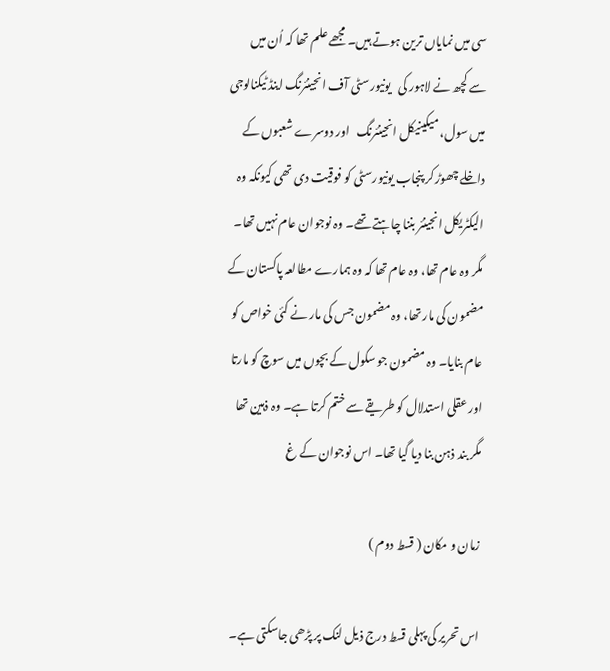سی میں نمایاں ترین ہوتے ہیں۔ مجھے علم تھا کہ اُن میں سے کچھ نے لاہور کی   یونیورسٹی آف انجینئرنگ اینڈ ٹیکنالوجی میں سول، میکینیکل انجینئرنگ   اور دوسرے شعبوں کے داخلے چھوڑ کر پنجاب یونیورسٹی کو فوقیت دی تھی کیونکہ وہ الیکٹریکل انجینئر بننا چاہتے تھے۔ وہ نوجوان عام نہیں تھا۔ مگر وہ عام تھا، وہ عام تھا کہ وہ ہمارے مطالعہ پاکستان کے مضمون کی مار تھا، وہ مضمون جس کی مار نے کئی خواص کو عام بنایا۔ وہ مضمون جو سکول کے بچوں میں سوچ کو مارتا اور عقلی استدلال کو طریقے سے ختم کرتا ہے۔ وہ ذہین تھا مگر بند ذہن بنا دیا گیا تھا۔ اس نوجوان کے غ

زمان و مکان ( قسط دوم )

اس تحریر کی پہلی قسط درج ذیل لنک پر پڑھی جاسکتی ہے۔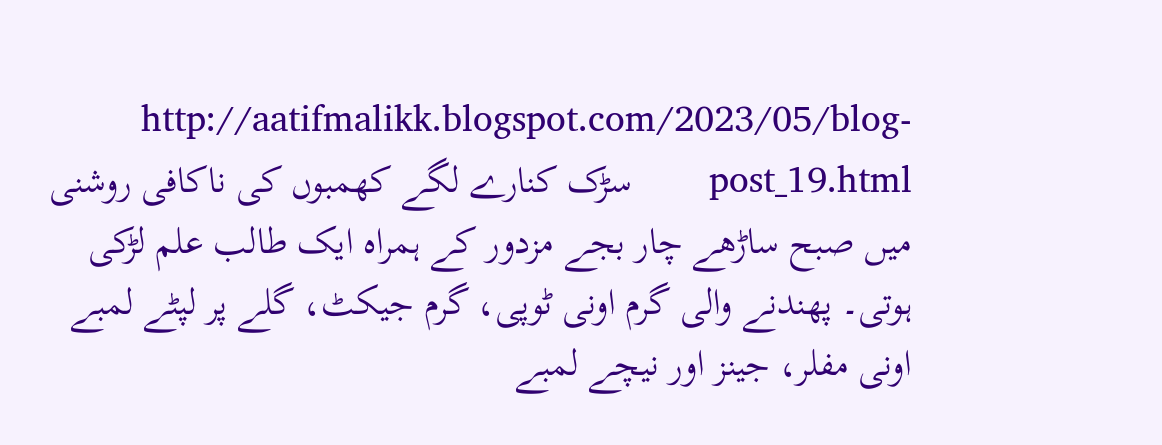http://aatifmalikk.blogspot.com/2023/05/blog-post_19.html       سڑک کنارے لگے کھمبوں کی ناکافی روشنی میں صبح ساڑھے چار بجے مزدور کے ہمراہ ایک طالب علم لڑکی ہوتی۔ پھندنے والی گرم اونی ٹوپی، گرم جیکٹ، گلے پر لپٹے لمبے اونی مفلر، جینز اور نیچے لمبے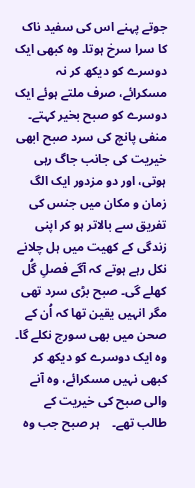جوتے پہنے اس کی سفید ناک کا سرا سرخ ہوتا۔ وہ کبھی ایک دوسرے کو دیکھ کر نہ مسکرائے، صرف ملتے ہوئے ایک دوسرے کو صبح بخیر کہتے۔ منفی پانچ کی سرد صبح ابھی خیریت کی جانب جاگ رہی ہوتی، اور دو مزدور ایک الگ زمان و مکان میں جنس کی تفریق سے بالاتر ہو کر اپنی زندگی کے کھیت میں ہل چلانے نکل رہے ہوتے کہ آگے فصلِ گُل کھلے گی۔ صبح بڑی سرد تھی مگر انہیں یقین تھا کہ اُن کے صحن میں بھی سورج نکلے گا۔ وہ ایک دوسرے کو دیکھ کر کبھی نہیں مسکرائے، وہ آنے والی صبح کی خیریت کے طالب تھے۔    ہر صبح جب وہ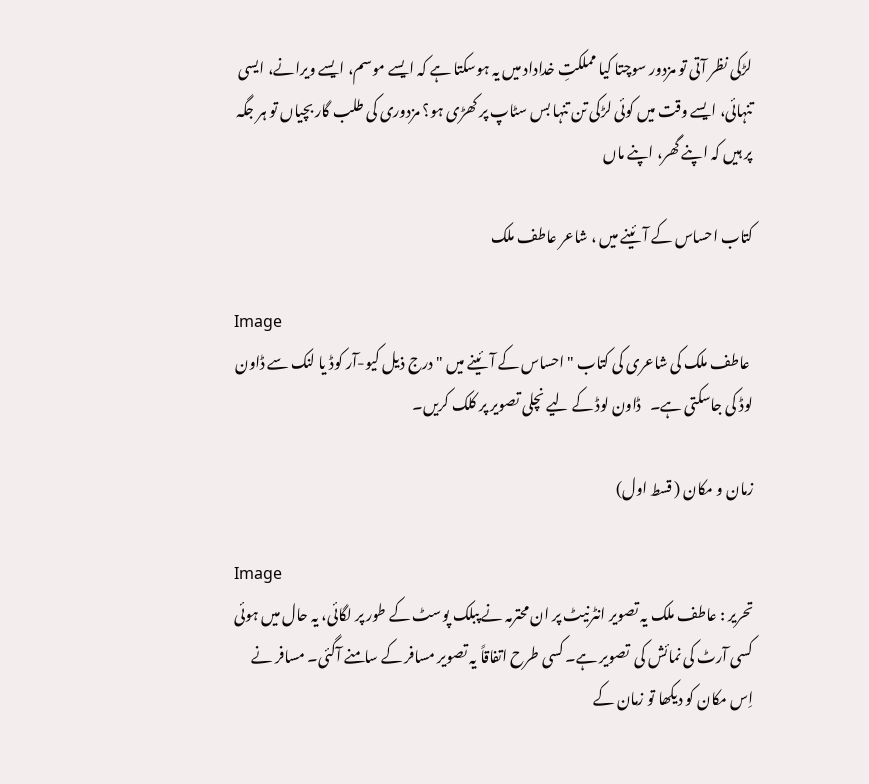لڑکی نظر آتی تو مزدور سوچتا کیا مملکتِ خداداد میں یہ ہوسکتا ہے کہ ایسے موسم، ایسے ویرانے، ایسی تنہائی، ایسے وقت میں کوئی لڑکی تن تنہا بس سٹاپ پر کھڑی ہو؟ مزدوری کی طلب گار بچیاں تو ہر جگہ پر ہیں کہ اپنے گھر، اپنے ماں

کتاب احساس کے آئینے میں ، شاعر عاطف ملک

Image
 عاطف ملک کی شاعری کی کتاب " احساس کے آئینے میں " درج ذیل کیو-آر کوڈ یا لنک سے ڈاون لوڈ کی جاسکتی ہے۔   ڈاون لوڈ کے لیے نچلی تصویر پر کلک کریں۔

زمان و مکان ( قسط اول)

Image
تحریر : عاطف ملک یہ تصویر انٹرنیٹ پر ان محترمہ نے پبلک پوسٹ کے طور پر لگائی، یہ حال میں ہوئی کسی آرٹ کی نمائش کی  تصویر ہے۔ کسی طرح اتفاقاً یہ تصویر مسافر کے سامنے آگئی۔ مسافر نے اِس مکان کو دیکھا تو زمان کے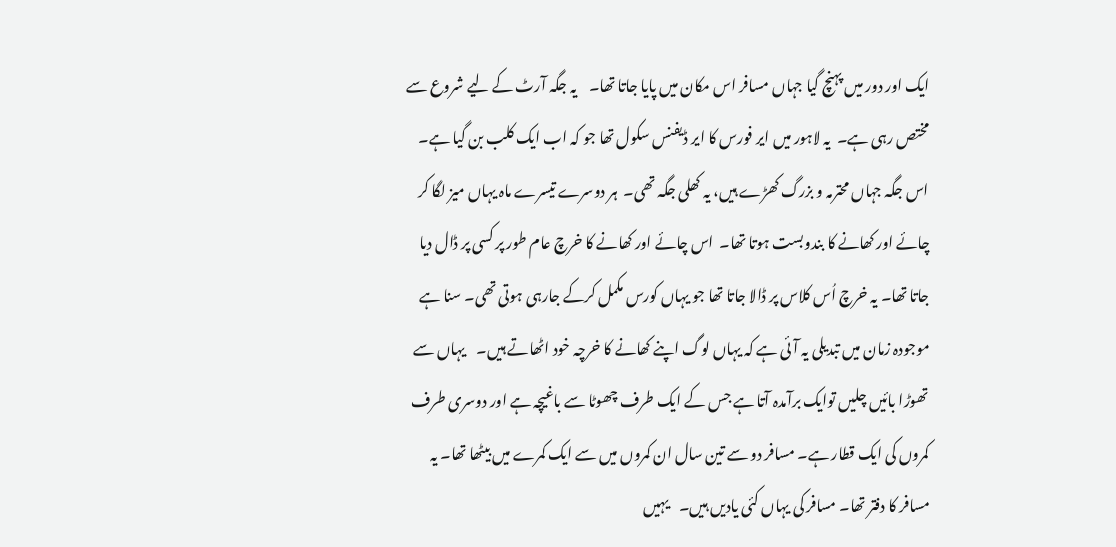ایک اور دور میں پہنچ گیا جہاں مسافر اس مکان میں پایا جاتا تھا۔    یہ جگہ آرٹ کے لیے شروع سے مختص رہی ہے۔  یہ لاہور میں ایر فورس کا ایر ڈیفنس سکول تھا جو کہ اب ایک کلب بن گیا ہے۔ اس جگہ جہاں محترمہ و بزرگ کھڑے ہیں، یہ کھلی جگہ تھی۔  ہر دوسرے تیسرے ماہ یہاں میز لگا کر چائے اور کھانے کا بندوبست ہوتا تھا۔  اس چائے اور کھانے کا خرچ عام طور پر کسی پر ڈال دیا جاتا تھا۔ یہ خرچ اُس کلاس پر ڈالا جاتا تھا جو یہاں کورس مکمل کرکے جارہی ہوتی تھی۔ سنا ہے موجودہ زمان میں تبدیلی یہ آئی ہے کہ یہاں لوگ اپنے کھانے کا خرچہ خود اٹھاتے ہیں۔    یہاں سے تھوڑا بائیں چلیں توایک برآمدہ آتا ہے جس کے ایک طرف چھوٹا سے باغیچہ ہے اور دوسری طرف کمروں کی ایک قطار ہے۔ مسافر دو سے تین سال ان کمروں میں سے ایک کمرے میں بیٹھا تھا۔ یہ مسافر کا دفتر تھا۔ مسافر کی یہاں کئی یادیں ہیں۔    یہیں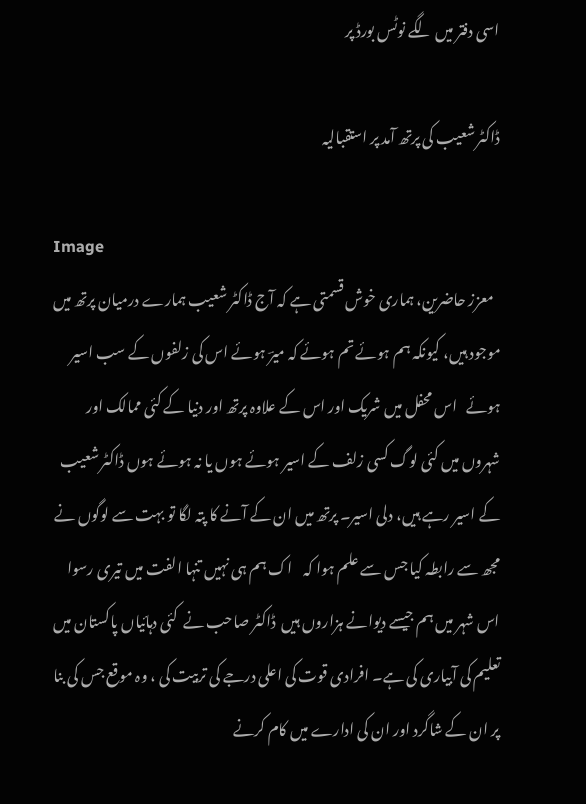اسی دفتر میں لگے نوٹس بورڈ پر

ڈاکٹر شعیب کی پرتھ آمد پر استقبالیہ

Image
  معزز حاضرین، ہماری خوش قسمتی ہے کہ آج ڈاکٹر شعیب ہمارے درمیان پرتھ میں موجود ہیں، کیونکہ ہم ہوئے تم ہوئے کہ میرؔ ہوئے اس کی زلفوں کے سب اسیر ہوئے   اس محفل میں شریک اور اس کے علاوہ پرتھ اور دنیا کے کئی ممالک اور شہروں میں کئی لوگ کسی زلف کے اسیر ہوئے ہوں یا نہ ہوئے ہوں ڈاکٹر شعیب کے اسیر رہے ہیں، دلی اسیر۔ پرتھ میں ان کے آنے کا پتہ لگا تو بہت سے لوگوں نے مجھ سے رابطہ کیا جس سے علم ہوا کہ    اک ہم ہی نہیں تنہا الفت میں تیری رسوا اس شہر میں ہم جیسے دیوانے ہزاروں ہیں  ڈاکٹر صاحب نے  کئی دہائیاں پاکستان میں تعلیم کی آبیاری کی ہے۔ افرادی قوت کی اعلی درجے کی تربیت کی ، وہ موقع جس کی بنا پر ان کے شاگرد اور ان کی ادارے میں کام کرنے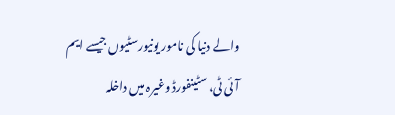والے دنیا کی نامور یونیورسٹیوں جیسے ایم آئی ٹی، سٹینفورڈ وغیرہ میں داخلہ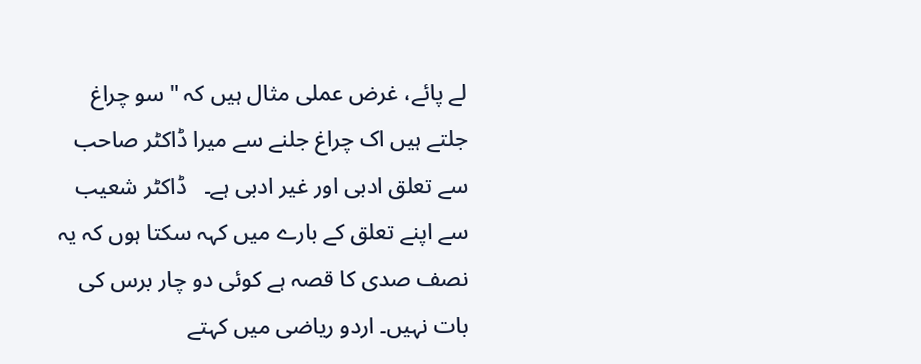لے پائے، غرض عملی مثال ہیں کہ "سو چراغ جلتے ہیں اک چراغ جلنے سے میرا ڈاکٹر صاحب سے تعلق ادبی اور غیر ادبی ہے۔   ڈاکٹر شعیب سے اپنے تعلق کے بارے میں کہہ سکتا ہوں کہ یہ نصف صدی کا قصہ ہے کوئی دو چار برس کی بات نہیں۔ اردو ریاضی میں کہتے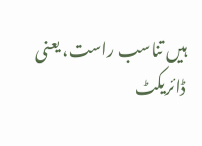ہیں تناسب راست، یعنی ڈائریکٹ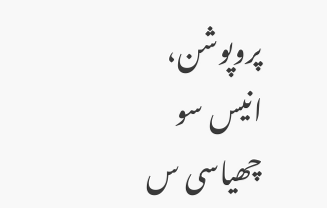پروپوشن، انیس سو چھیاسی س